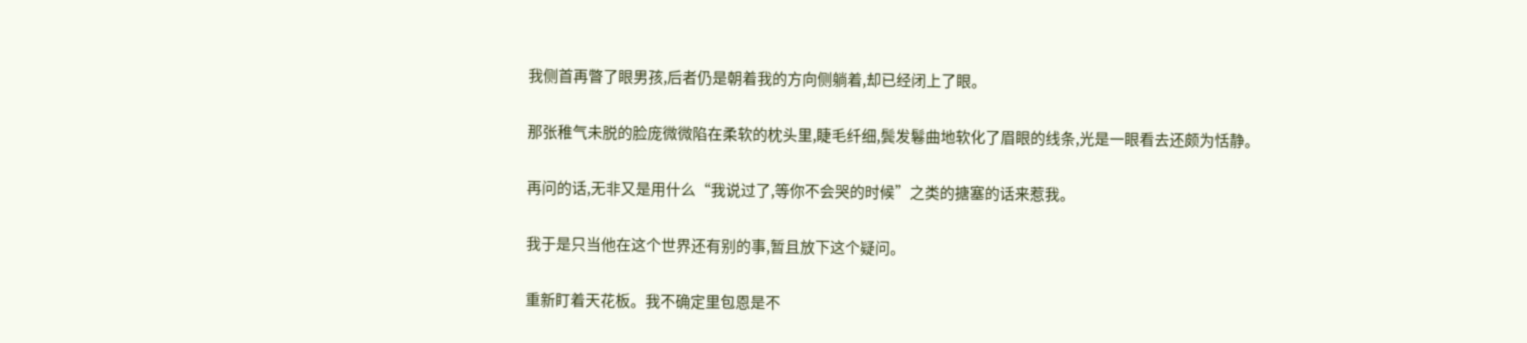我侧首再瞥了眼男孩,后者仍是朝着我的方向侧躺着,却已经闭上了眼。

那张稚气未脱的脸庞微微陷在柔软的枕头里,睫毛纤细,鬓发鬈曲地软化了眉眼的线条,光是一眼看去还颇为恬静。

再问的话,无非又是用什么“我说过了,等你不会哭的时候”之类的搪塞的话来惹我。

我于是只当他在这个世界还有别的事,暂且放下这个疑问。

重新盯着天花板。我不确定里包恩是不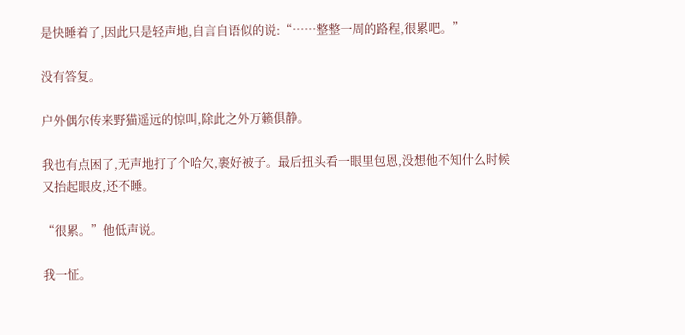是快睡着了,因此只是轻声地,自言自语似的说:“……整整一周的路程,很累吧。”

没有答复。

户外偶尔传来野猫遥远的惊叫,除此之外万籁俱静。

我也有点困了,无声地打了个哈欠,裹好被子。最后扭头看一眼里包恩,没想他不知什么时候又抬起眼皮,还不睡。

“很累。”他低声说。

我一怔。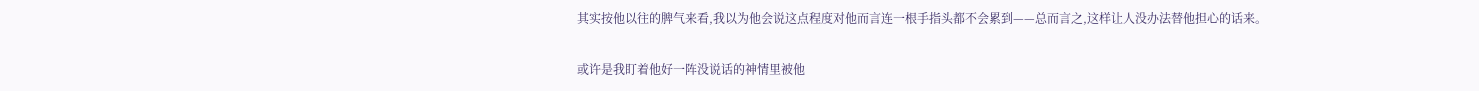其实按他以往的脾气来看,我以为他会说这点程度对他而言连一根手指头都不会累到——总而言之,这样让人没办法替他担心的话来。

或许是我盯着他好一阵没说话的神情里被他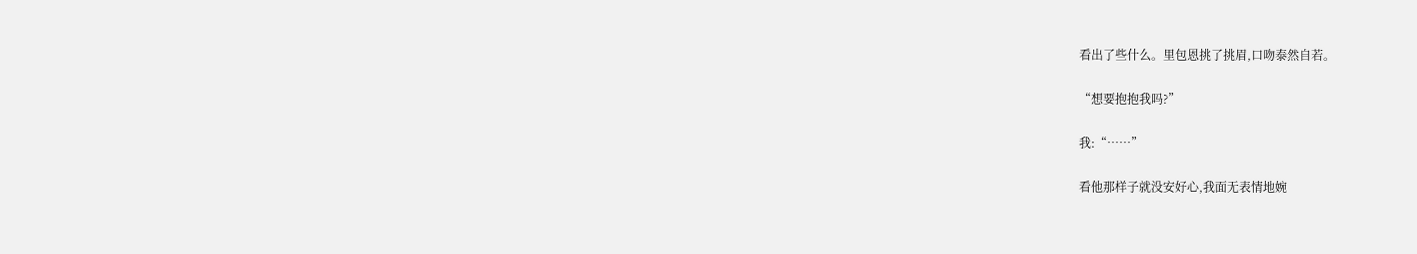看出了些什么。里包恩挑了挑眉,口吻泰然自若。

“想要抱抱我吗?”

我:“……”

看他那样子就没安好心,我面无表情地婉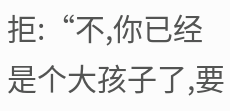拒:“不,你已经是个大孩子了,要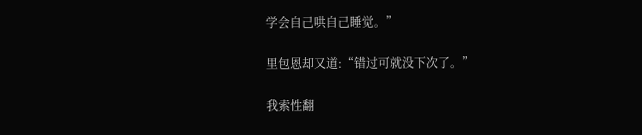学会自己哄自己睡觉。”

里包恩却又道:“错过可就没下次了。”

我索性翻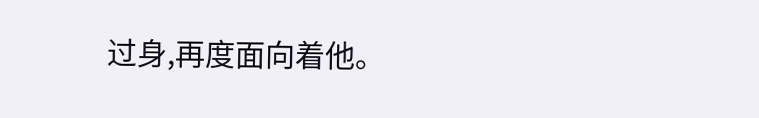过身,再度面向着他。